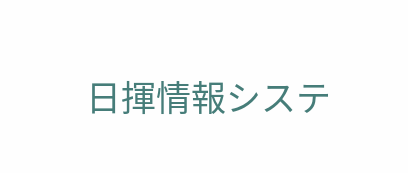日揮情報システ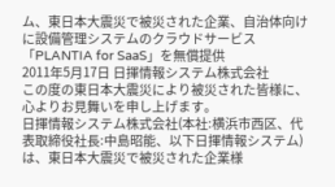ム、東日本大震災で被災された企業、自治体向けに設備管理システムのクラウドサービス「PLANTIA for SaaS」を無償提供
2011年5月17日 日揮情報システム株式会社
この度の東日本大震災により被災された皆様に、心よりお見舞いを申し上げます。
日揮情報システム株式会社(本社:横浜市西区、代表取締役社長:中島昭能、以下日揮情報システム)は、東日本大震災で被災された企業様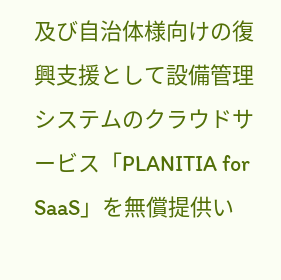及び自治体様向けの復興支援として設備管理システムのクラウドサービス「PLANITIA for SaaS」を無償提供い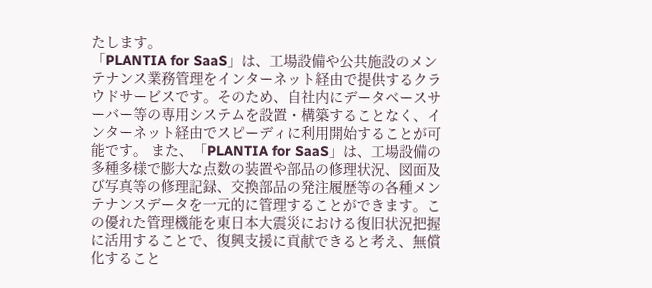たします。
「PLANTIA for SaaS」は、工場設備や公共施設のメンテナンス業務管理をインターネット経由で提供するクラウドサービスです。そのため、自社内にデータベースサーバー等の専用システムを設置・構築することなく、インターネット経由でスピーディに利用開始することが可能です。 また、「PLANTIA for SaaS」は、工場設備の多種多様で膨大な点数の装置や部品の修理状況、図面及び写真等の修理記録、交換部品の発注履歴等の各種メンテナンスデータを一元的に管理することができます。この優れた管理機能を東日本大震災における復旧状況把握に活用することで、復興支援に貢献できると考え、無償化すること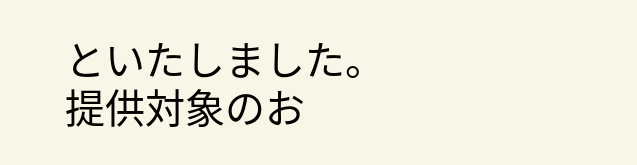といたしました。
提供対象のお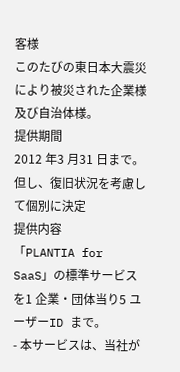客様
このたびの東日本大震災により被災された企業様及び自治体様。
提供期間
2012 年3 月31 日まで。但し、復旧状況を考慮して個別に決定
提供内容
「PLANTIA for SaaS」の標準サービスを1 企業・団体当り5 ユーザーID まで。
- 本サービスは、当社が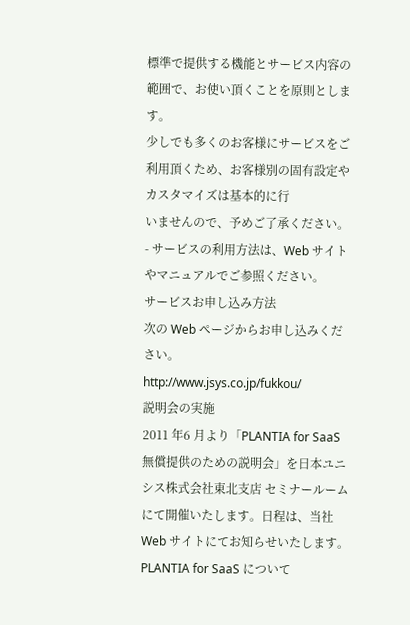標準で提供する機能とサービス内容の範囲で、お使い頂くことを原則とします。
少しでも多くのお客様にサービスをご利用頂くため、お客様別の固有設定やカスタマイズは基本的に行
いませんので、予めご了承ください。
- サービスの利用方法は、Web サイトやマニュアルでご参照ください。
サービスお申し込み方法
次の Web ページからお申し込みください。
http://www.jsys.co.jp/fukkou/
説明会の実施
2011 年6 月より「PLANTIA for SaaS 無償提供のための説明会」を日本ユニシス株式会社東北支店 セミナールームにて開催いたします。日程は、当社Web サイトにてお知らせいたします。
PLANTIA for SaaS について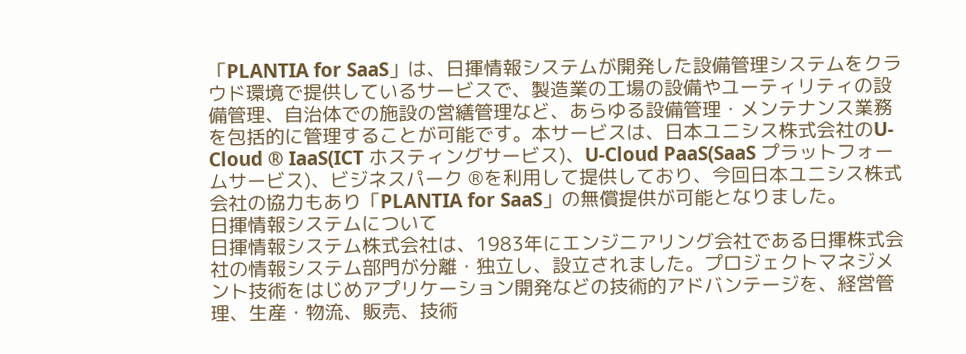「PLANTIA for SaaS」は、日揮情報システムが開発した設備管理システムをクラウド環境で提供しているサービスで、製造業の工場の設備やユーティリティの設備管理、自治体での施設の営繕管理など、あらゆる設備管理・メンテナンス業務を包括的に管理することが可能です。本サービスは、日本ユニシス株式会社のU-Cloud ® IaaS(ICT ホスティングサービス)、U-Cloud PaaS(SaaS プラットフォームサービス)、ビジネスパーク ®を利用して提供しており、今回日本ユニシス株式会社の協力もあり「PLANTIA for SaaS」の無償提供が可能となりました。
日揮情報システムについて
日揮情報システム株式会社は、1983年にエンジニアリング会社である日揮株式会社の情報システム部門が分離・独立し、設立されました。プロジェクトマネジメント技術をはじめアプリケーション開発などの技術的アドバンテージを、経営管理、生産・物流、販売、技術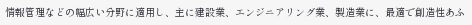情報管理などの幅広い分野に適用し、主に建設業、エンジニアリング業、製造業に、最適で創造性あふ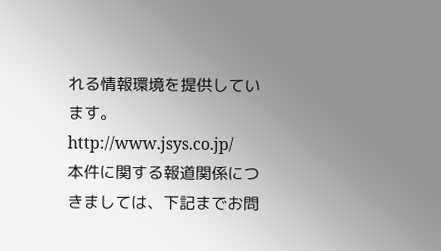れる情報環境を提供しています。
http://www.jsys.co.jp/
本件に関する報道関係につきましては、下記までお問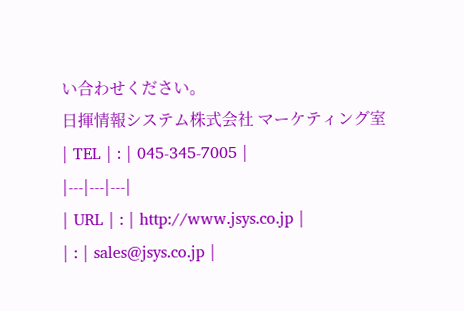い合わせください。
日揮情報システム株式会社 マーケティング室
| TEL | : | 045-345-7005 |
|---|---|---|
| URL | : | http://www.jsys.co.jp |
| : | sales@jsys.co.jp |